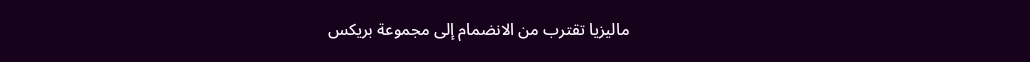ماليزيا تقترب من الانضمام إلى مجموعة بريكس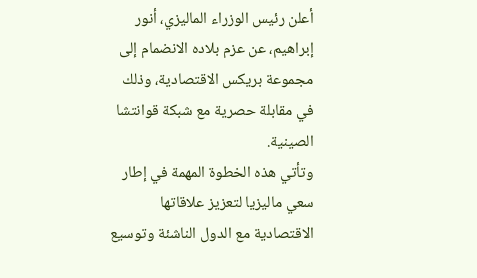أعلن رئيس الوزراء الماليزي، أنور إبراهيم، عن عزم بلاده الانضمام إلى مجموعة بريكس الاقتصادية، وذلك في مقابلة حصرية مع شبكة قوانتشا الصينية.
وتأتي هذه الخطوة المهمة في إطار سعي ماليزيا لتعزيز علاقاتها الاقتصادية مع الدول الناشئة وتوسيع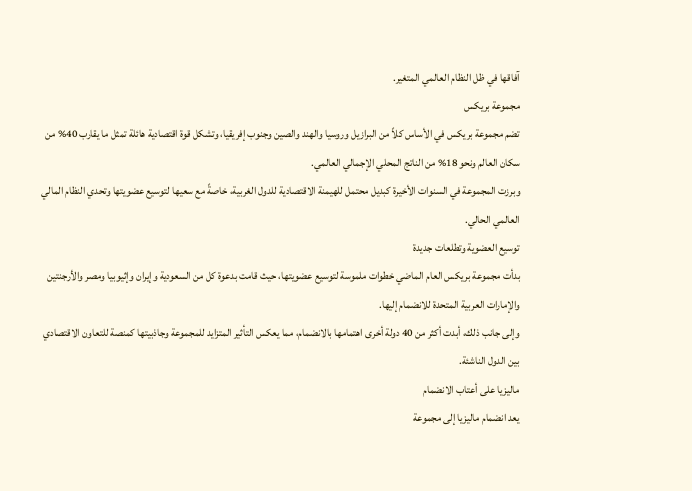آفاقها في ظل النظام العالمي المتغير.
مجموعة بريكس
تضم مجموعة بريكس في الأساس كلاً من البرازيل وروسيا والهند والصين وجنوب إفريقيا، وتشكل قوة اقتصادية هائلة تمثل ما يقارب 40% من سكان العالم ونحو 18% من الناتج المحلي الإجمالي العالمي.
وبرزت المجموعة في السنوات الأخيرة كبديل محتمل للهيمنة الاقتصادية للدول الغربية، خاصةً مع سعيها لتوسيع عضويتها وتحدي النظام المالي العالمي الحالي.
توسيع العضوية وتطلعات جديدة
بدأت مجموعة بريكس العام الماضي خطوات ملموسة لتوسيع عضويتها، حيث قامت بدعوة كل من السعودية وإيران وإثيوبيا ومصر والأرجنتين والإمارات العربية المتحدة للانضمام إليها.
وإلى جانب ذلك، أبدت أكثر من 40 دولة أخرى اهتمامها بالانضمام، مما يعكس التأثير المتزايد للمجموعة وجاذبيتها كمنصة للتعاون الاقتصادي بين الدول الناشئة.
ماليزيا على أعتاب الانضمام
يعد انضمام ماليزيا إلى مجموعة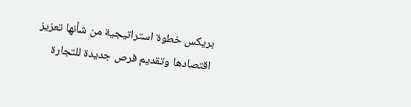بريكس خطوة استراتيجية من شأنها تعزيز اقتصادها وتقديم فرص جديدة للتجارة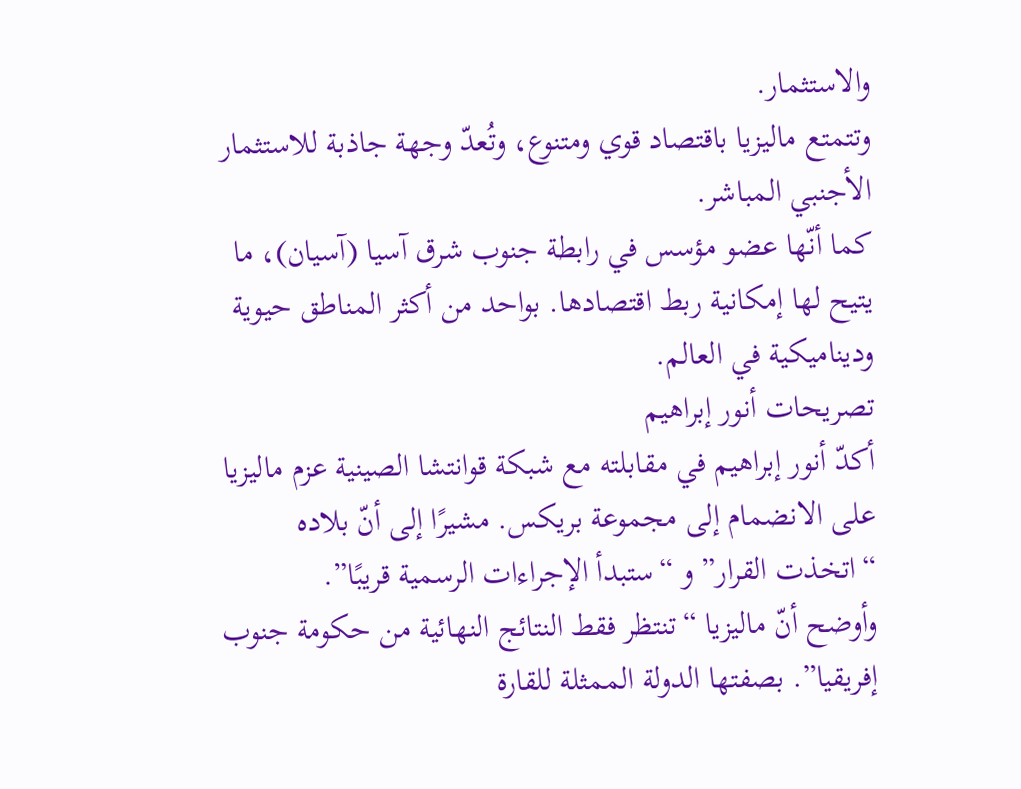والاستثمار.
وتتمتع ماليزيا باقتصاد قوي ومتنوع، وتُعدّ وجهة جاذبة للاستثمار الأجنبي المباشر.
كما أنّها عضو مؤسس في رابطة جنوب شرق آسيا (آسيان)، ما يتيح لها إمكانية ربط اقتصادها. بواحد من أكثر المناطق حيوية وديناميكية في العالم.
تصريحات أنور إبراهيم
أكدّ أنور إبراهيم في مقابلته مع شبكة قوانتشا الصينية عزم ماليزيا على الانضمام إلى مجموعة بريكس. مشيرًا إلى أنّ بلاده “اتخذت القرار” و “ستبدأ الإجراءات الرسمية قريبًا”.
وأوضح أنّ ماليزيا “تنتظر فقط النتائج النهائية من حكومة جنوب إفريقيا”. بصفتها الدولة الممثلة للقارة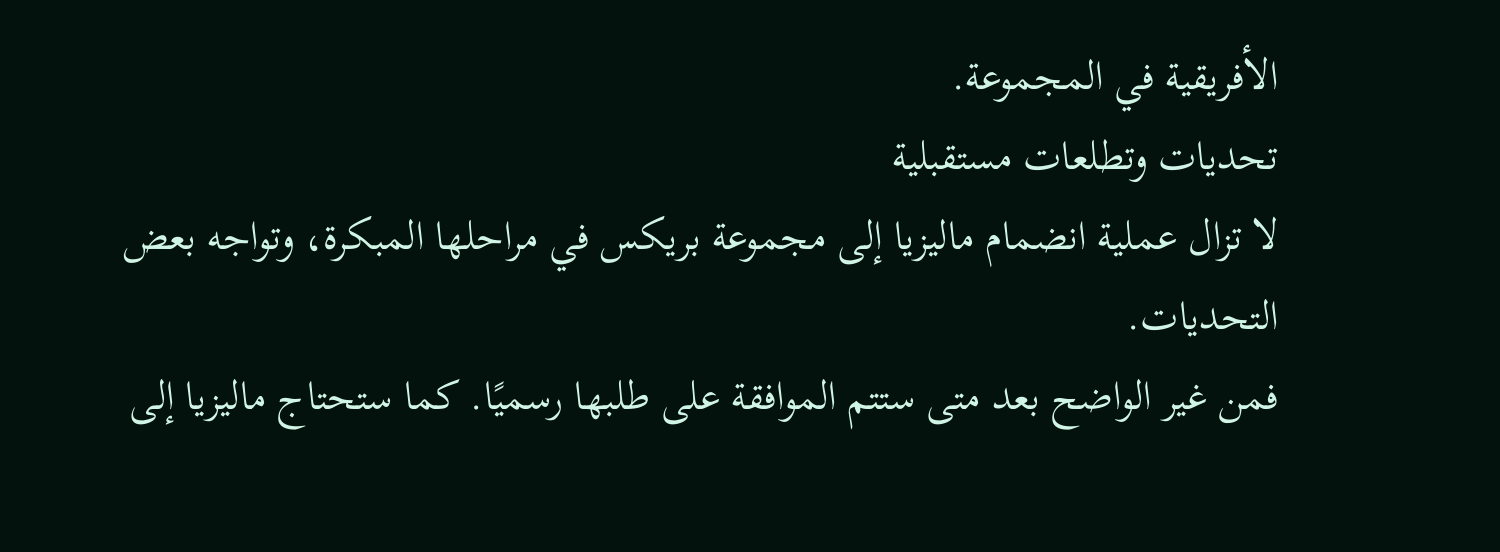الأفريقية في المجموعة.
تحديات وتطلعات مستقبلية
لا تزال عملية انضمام ماليزيا إلى مجموعة بريكس في مراحلها المبكرة، وتواجه بعض التحديات.
فمن غير الواضح بعد متى ستتم الموافقة على طلبها رسميًا. كما ستحتاج ماليزيا إلى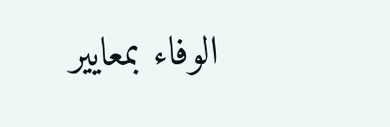الوفاء بمعايير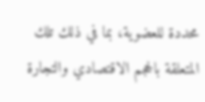محددة للعضوية، بما في ذلك تلك المتعلقة بالحجم الاقتصادي والتجارة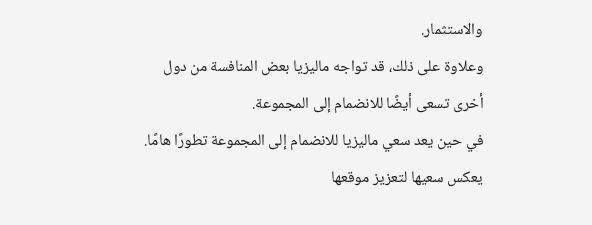والاستثمار.
وعلاوة على ذلك، قد تواجه ماليزيا بعض المنافسة من دول أخرى تسعى أيضًا للانضمام إلى المجموعة.
في حين يعد سعي ماليزيا للانضمام إلى المجموعة تطورًا هامًا. يعكس سعيها لتعزيز موقعها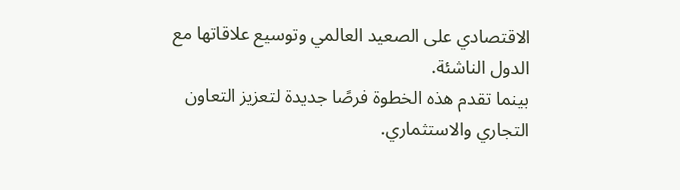الاقتصادي على الصعيد العالمي وتوسيع علاقاتها مع الدول الناشئة.
بينما تقدم هذه الخطوة فرصًا جديدة لتعزيز التعاون التجاري والاستثماري.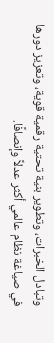وتبادل الخبرات، وتطوير بنية تحتية رقمية قوية، وتعزيز دورها في صياغة نظام عالمي أكثر عدلاً وإنصافًا.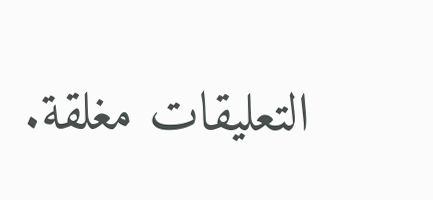التعليقات مغلقة.